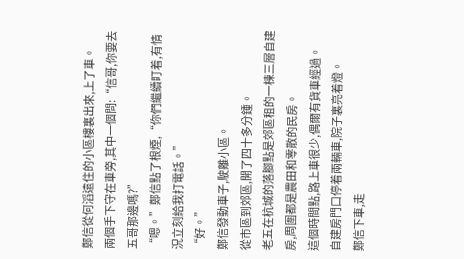鄭信從何滔遠住的小區樓裏出來,上了車。
兩個手下守在車旁,其中一個問:“信哥,你要去五哥那邊嗎?”
“嗯。”鄭信點了根煙,“你們繼續盯着,有情況立刻給我打電話。”
“好。”
鄭信發動車子,駛離小區。
從市區到郊區,開了四十多分鍾。
老五在杭城的落腳點是郊區租的一棟三層自建房,周圍都是農田和零散的民房。
這個時間點,路上車很少,偶爾有貨車經過。
自建房門口停着兩輛車,院子裏亮着燈。
鄭信下車,走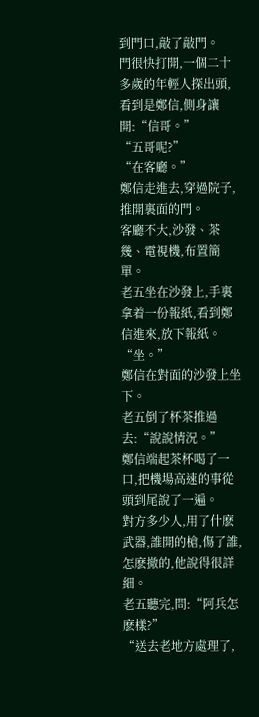到門口,敲了敲門。
門很快打開,一個二十多歲的年輕人探出頭,看到是鄭信,側身讓開:“信哥。”
“五哥呢?”
“在客廳。”
鄭信走進去,穿過院子,推開裏面的門。
客廳不大,沙發、茶幾、電視機,布置簡單。
老五坐在沙發上,手裏拿着一份報紙,看到鄭信進來,放下報紙。
“坐。”
鄭信在對面的沙發上坐下。
老五倒了杯茶推過去:“說說情況。”
鄭信端起茶杯喝了一口,把機場高速的事從頭到尾說了一遍。
對方多少人,用了什麽武器,誰開的槍,傷了誰,怎麽撤的,他說得很詳細。
老五聽完,問:“阿兵怎麽樣?”
“送去老地方處理了,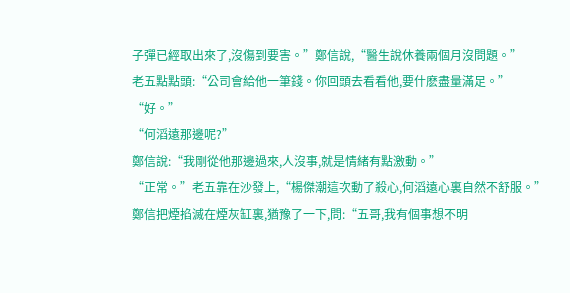子彈已經取出來了,沒傷到要害。”鄭信說,“醫生說休養兩個月沒問題。”
老五點點頭:“公司會給他一筆錢。你回頭去看看他,要什麽盡量滿足。”
“好。”
“何滔遠那邊呢?”
鄭信說:“我剛從他那邊過來,人沒事,就是情緒有點激動。”
“正常。”老五靠在沙發上,“楊傑潮這次動了殺心,何滔遠心裏自然不舒服。”
鄭信把煙掐滅在煙灰缸裏,猶豫了一下,問:“五哥,我有個事想不明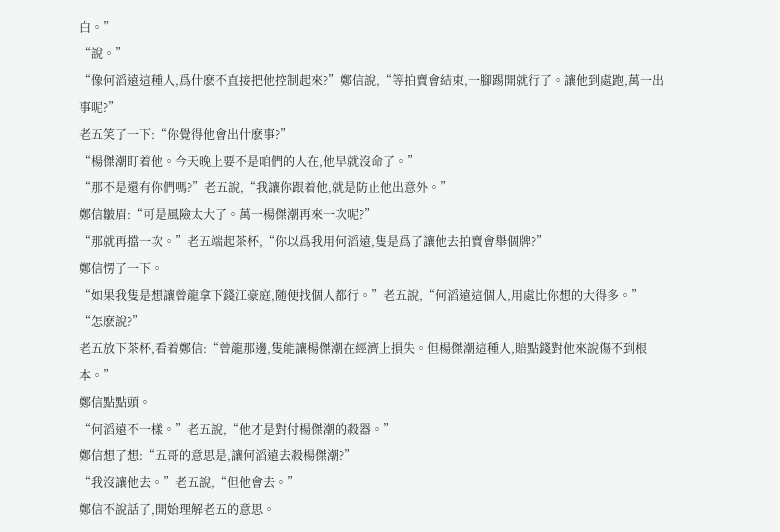白。”
“說。”
“像何滔遠這種人,爲什麽不直接把他控制起來?”鄭信說,“等拍賣會結束,一腳踢開就行了。讓他到處跑,萬一出事呢?”
老五笑了一下:“你覺得他會出什麽事?”
“楊傑潮盯着他。今天晚上要不是咱們的人在,他早就沒命了。”
“那不是還有你們嗎?”老五說,“我讓你跟着他,就是防止他出意外。”
鄭信皺眉:“可是風險太大了。萬一楊傑潮再來一次呢?”
“那就再擋一次。”老五端起茶杯,“你以爲我用何滔遠,隻是爲了讓他去拍賣會舉個牌?”
鄭信愣了一下。
“如果我隻是想讓曾龍拿下錢江豪庭,随便找個人都行。”老五說,“何滔遠這個人,用處比你想的大得多。”
“怎麽說?”
老五放下茶杯,看着鄭信:“曾龍那邊,隻能讓楊傑潮在經濟上損失。但楊傑潮這種人,賠點錢對他來說傷不到根本。”
鄭信點點頭。
“何滔遠不一樣。”老五說,“他才是對付楊傑潮的殺器。”
鄭信想了想:“五哥的意思是,讓何滔遠去殺楊傑潮?”
“我沒讓他去。”老五說,“但他會去。”
鄭信不說話了,開始理解老五的意思。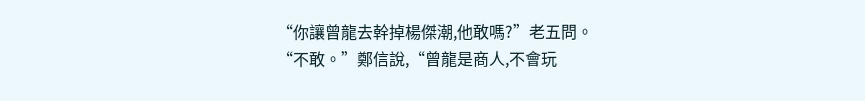“你讓曾龍去幹掉楊傑潮,他敢嗎?”老五問。
“不敢。”鄭信說,“曾龍是商人,不會玩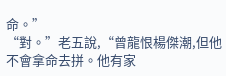命。”
“對。”老五說,“曾龍恨楊傑潮,但他不會拿命去拼。他有家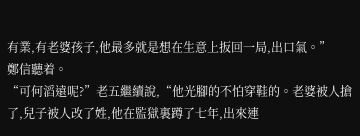有業,有老婆孩子,他最多就是想在生意上扳回一局,出口氣。”
鄭信聽着。
“可何滔遠呢?”老五繼續說,“他光腳的不怕穿鞋的。老婆被人搶了,兒子被人改了姓,他在監獄裏蹲了七年,出來連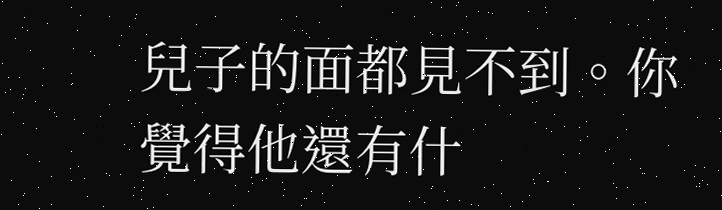兒子的面都見不到。你覺得他還有什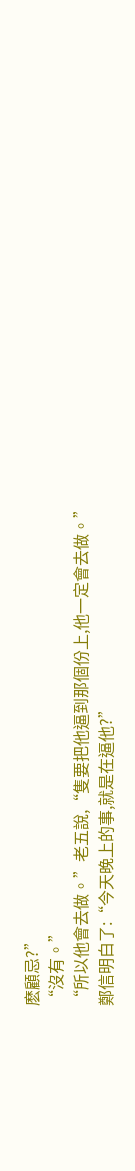麽顧忌?”
“沒有。”
“所以他會去做。”老五說,“隻要把他逼到那個份上,他一定會去做。”
鄭信明白了:“今天晚上的事,就是在逼他?”